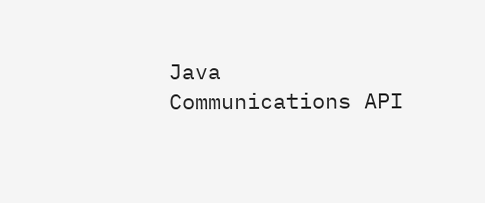Java Communications API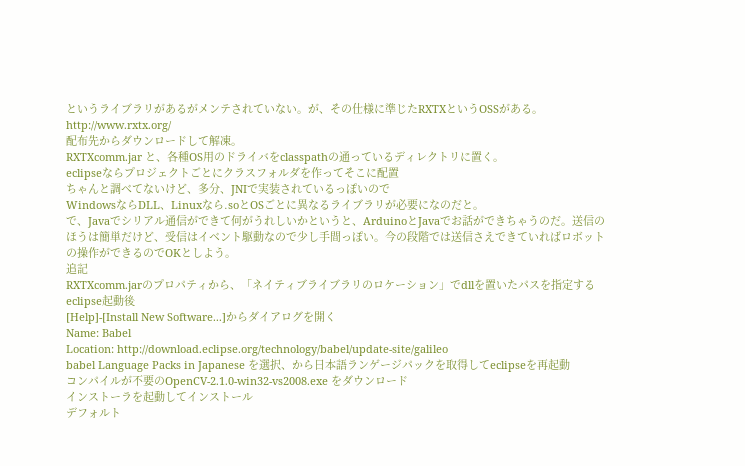というライブラリがあるがメンテされていない。が、その仕様に準じたRXTXというOSSがある。
http://www.rxtx.org/
配布先からダウンロードして解凍。
RXTXcomm.jar と、各種OS用のドライバをclasspathの通っているディレクトリに置く。
eclipseならプロジェクトごとにクラスフォルダを作ってそこに配置
ちゃんと調べてないけど、多分、JNIで実装されているっぽいので
WindowsならDLL、Linuxなら.soとOSごとに異なるライブラリが必要になのだと。
で、Javaでシリアル通信ができて何がうれしいかというと、ArduinoとJavaでお話ができちゃうのだ。送信のほうは簡単だけど、受信はイベント駆動なので少し手間っぽい。今の段階では送信さえできていればロボットの操作ができるのでOKとしよう。
追記
RXTXcomm.jarのプロパティから、「ネイティブライブラリのロケーション」でdllを置いたパスを指定する
eclipse起動後
[Help]-[Install New Software...]からダイアログを開く
Name: Babel
Location: http://download.eclipse.org/technology/babel/update-site/galileo
babel Language Packs in Japanese を選択、から日本語ランゲージパックを取得してeclipseを再起動
コンパイルが不要のOpenCV-2.1.0-win32-vs2008.exe をダウンロード
インストーラを起動してインストール
デフォルト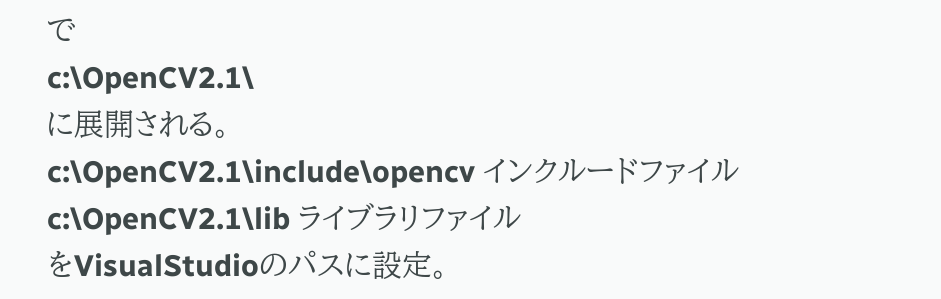で
c:\OpenCV2.1\
に展開される。
c:\OpenCV2.1\include\opencv インクルードファイル
c:\OpenCV2.1\lib ライブラリファイル
をVisualStudioのパスに設定。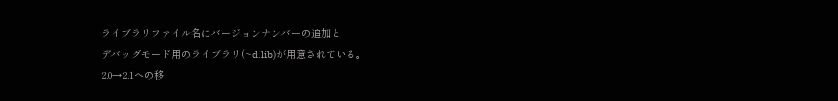ライブラリファイル名にバージョンナンバーの追加と
デバッグモード用のライブラリ(~d.lib)が用意されている。
2.0→2.1への移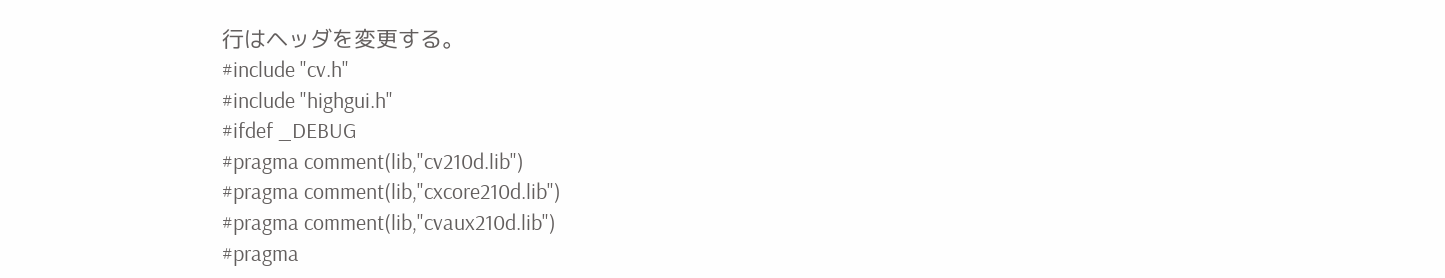行はヘッダを変更する。
#include "cv.h"
#include "highgui.h"
#ifdef _DEBUG
#pragma comment(lib,"cv210d.lib")
#pragma comment(lib,"cxcore210d.lib")
#pragma comment(lib,"cvaux210d.lib")
#pragma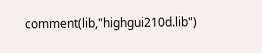comment(lib,"highgui210d.lib")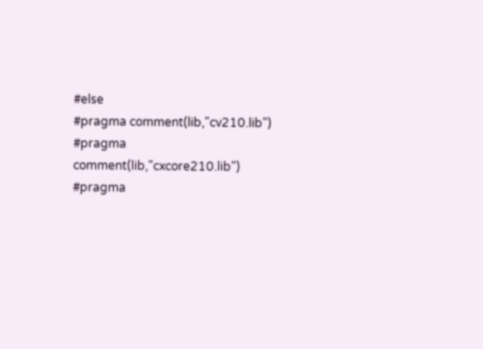#else
#pragma comment(lib,"cv210.lib")
#pragma comment(lib,"cxcore210.lib")
#pragma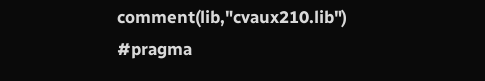comment(lib,"cvaux210.lib")
#pragma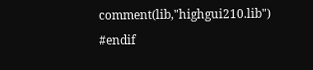comment(lib,"highgui210.lib")
#endif